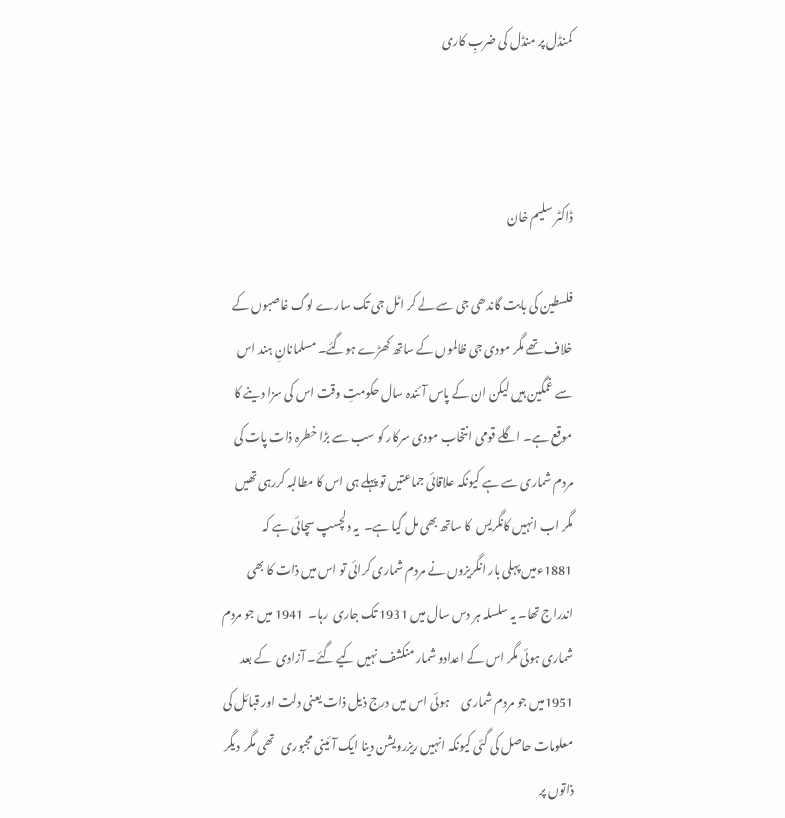کمنڈل پر منڈل کی ضربِ کاری



ڈاکٹر سلیم خان

فلسطین کی بابت گاندھی جی سے لے کر اٹل جی تک سارے لوگ غاصبوں کے خلاف تھے مگر مودی جی ظالموں کے ساتھ کھڑے ہوگئے۔ مسلمانانِ ہند اس سے غمگین ہیں لیکن ان کے پاس آئندہ سال حکومتِ وقت اس کی سزا دینے کا موقع ہے۔ اگلے قومی انتخاب مودی سرکار کو سب سے بڑا خطرہ ذات پات کی مردم شماری سے ہے کیونکہ علاقائی جماعتیں تو پہلے ہی اس کا مطالبہ کررہی تھیں مگر اب انہیں کانگریس  کا ساتھ بھی مل گیا ہے۔  یہ دلچسپ سچائی ہے کہ  1881ءمیں پہلی بار انگریزوں نے مردم شماری کرائی تو اس میں ذات کا بھی اندراج تھا۔ یہ سلسلہ ہر دس سال میں 1931 تک جاری  رہا۔  1941 میں جو مردم شماری ہوئی مگر اس کے اعدادو شمار منکشف نہیں کیے گئے۔ آزادی  کے بعد 1951میں جو مردم شماری     ہوئی اس میں درج ذیل ذات یعنی دلت اور قبائل کی معلومات حاصل کی گئی کیونکہ انہیں ریزرویشن دینا ایک آئینی مجبوری   تھی مگر  دیگر ذاتوں پر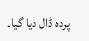پردہ ڈال دیا گیا۔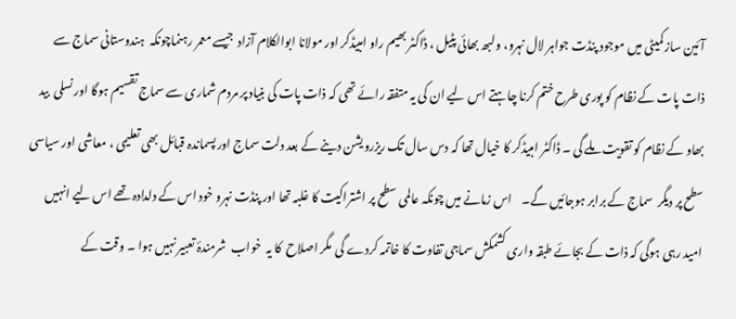آئین ساز کمیٹی میں موجود پنڈت جواہر لال نہرو، ولبھ بھائی پٹیل ، ڈاکٹر بھیم راو امبیڈکر اور مولانا ابوالکلام آزاد  جیسے معمر رہنماچونکہ  ہندوستانی سماج سے ذات پات کے نظام کو پوری طرح ختم کرنا چاہتے اس لیے ان کی یہ متفقہ رائے تھی کہ ذات پات کی بنیاد پر مردم شماری سے سماج تقسیم ہوگا اور نسلی  بید بھاو کے نظام کو تقویت ملے گی ۔ ڈاکٹر امبیڈکر کا خیال تھا کہ دس سال تک ریزرویشن دینے کے بعد دلت سماج اور پسماندہ قبائل بھی تعلیمی ، معاشی اور سیاسی سطح پر دیگر  سماج کے برابر ہوجائیں گے۔    اس زمانے میں چونکہ عالمی سطح پر اشتراکیت کا غلبہ تھا اور پنڈت نہرو خود اس کے دلدادہ تھے اس لیے انہیں امید رہی ہوگی کہ ذات کے بجائے طبقہ واری کشمکش سماجی تفاوت کا خاتمہ کردے گی  مگر اصلاح  کا یہ  خواب  شرمندۂ تعبیر نہیں ہوا ۔ وقت کے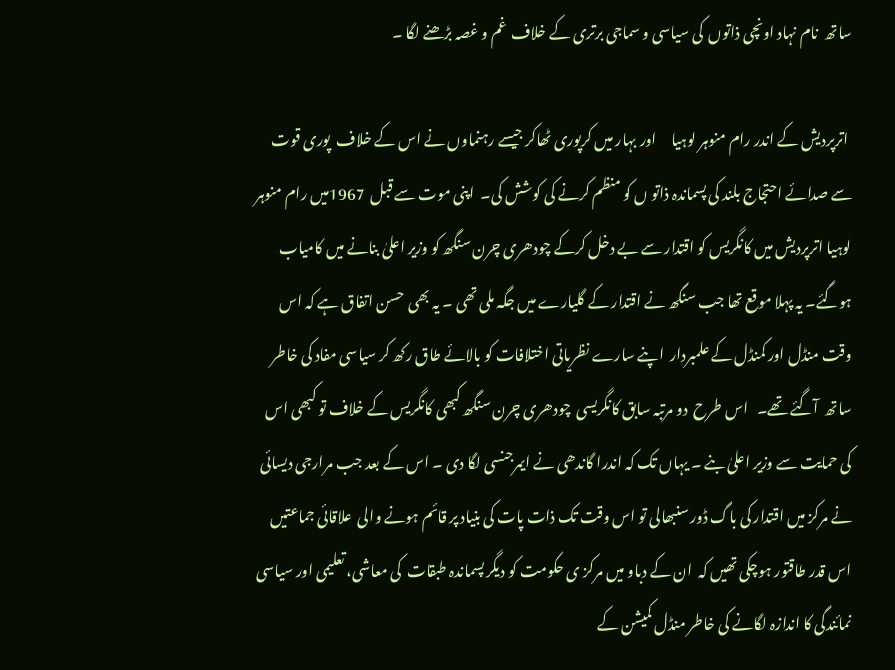ساتھ  نام نہاد اونچی ذاتوں  کی سیاسی و سماجی برتری کے خلاف  غم و غصہ بڑھنے لگا ۔

 اترپردیش کے اندر رام منوہر لوہیا     اور بہار میں کرپوری ٹھاکر جیسے رہنماوں نے اس کے خلاف  پوری قوت سے صدائے احتجاج بلند کی پسماندہ ذاتو ں کو منظم کرنے کی کوشش کی۔  اپنی موت سے قبل  1967میں رام منوہر لوہیا اترپردیش میں کانگریس کو اقتدار سے بے دخل کرکے چودھری چرن سنگھ کو وزیر اعلیٰ بنانے میں کامیاب  ہوگئے۔ یہ پہلا موقع تھا جب سنگھ نے اقتدار کے گلیارے میں جگہ ملی تھی ۔ یہ بھی  حسن اتفاق ہے کہ اس وقت منڈل اور کمنڈل کے علمبردار  اپنے سارے نظریاتی اختلافات کو بالائے طاق رکھ کر سیاسی مفاد کی خاطر ساتھ  آگئے تھے۔   اس طرح  دو مرتبہ سابق کانگریسی  چودھری چرن سنگھ کبھی کانگریس کے خلاف تو کبھی اس کی حمایت سے وزیر اعلیٰ بنے ۔ یہاں تک کہ اندرا گاندھی نے ایمرجنسی لگا دی ۔ اس کے بعد جب مرارجی دیسائی نے مرکز میں اقتدار کی باگ ڈور سنبھالی تو اس وقت تک ذات پات کی بنیاد پر قائم ہونے والی  علاقائی جماعتیں اس قدر طاقتور ہوچکی تھیں کہ  ان کے دباو میں مرکز ی حکومت کو دیگر پسماندہ طبقات  کی معاشی، تعلیمی اور سیاسی نمائندگی کا اندازہ لگانے کی خاطر منڈل کمیشن کے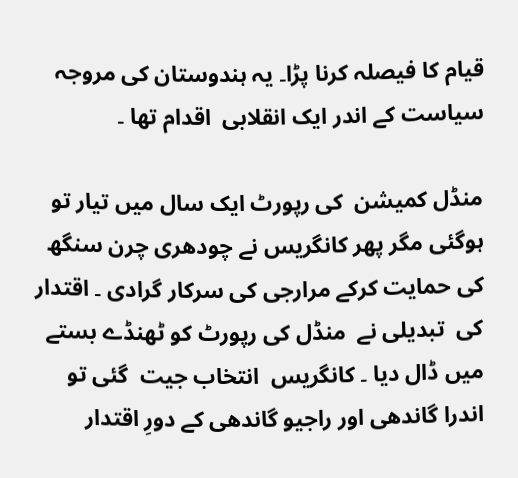قیام کا فیصلہ کرنا پڑا۔ یہ ہندوستان کی مروجہ سیاست کے اندر ایک انقلابی  اقدام تھا ۔

منڈل کمیشن  کی رپورٹ ایک سال میں تیار تو  ہوگئی مگر پھر کانگریس نے چودھری چرن سنگھ کی حمایت کرکے مرارجی کی سرکار گرادی ۔ اقتدار کی  تبدیلی نے  منڈل کی رپورٹ کو ٹھنڈے بستے میں ڈال دیا ۔ کانگریس  انتخاب جیت  گئی تو  اندرا گاندھی اور راجیو گاندھی کے دورِ اقتدار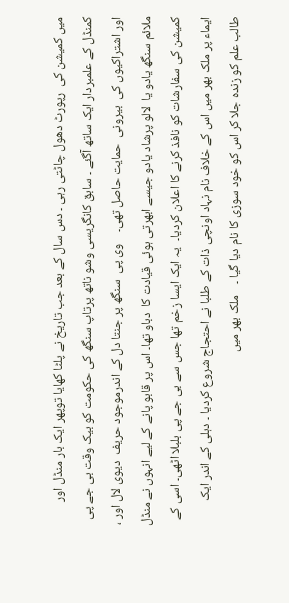میں کمیشن کی  رپورٹ دھول چاٹتی رہی ۔ دس سال کے بعد جب تاریخ نے پلٹا کھایا توپھر ایک بار منڈل اور کمنڈل کے علمبردار ایک ساتھ آگئے ۔ سابق کانگریسی وشو ناتھ پرتاپ سنگھ کی حکومت کو بیک وقت بی جے پی اور اشتراکیوں کی  بیرونی  حمایت حاصل تھی۔    وی پی  سنگھ پر جنتا دل کے اندرموجود حریف  دیوی لال اور ، ملائم سنگھ یادو یا  لالو پرشاد یادو جیسے ابھرتی ہوئی قیادت کا  دباو تھا۔ اس پر قابو پانے کے لیے انہوں نے منڈل کمیشن کی سفارشات کو نافذ کرنے کا اعلان کردیا۔  یہ ایک ایسا زخم تھا جس سے بی جے پی بلبلا اٹھی۔ اسی کے ایماء پر ملک بھر میں اس کے خلاف نام نہاد اونچی ذات کے طلبا نے احتجاج شروع کردیا ۔ دہلی کے اندر ایک طالب علم کو زندہ جلا کر اس کو خود سوزی کا نام دیا گیا ۔    ملک بھر میں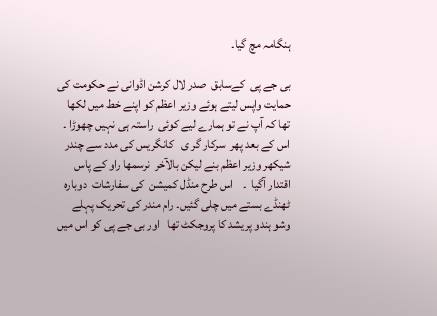ہنگامہ مچ گیا۔

بی جے پی  کےسابق  صدر لال کرشن اڈوانی نے حکومت کی حمایت واپس لیتے ہوئے وزیر اعظم کو اپنے خط میں لکھا  تھا کہ آپ نے تو ہمارے لیے کوئی  راستہ ہی نہیں چھوڑا ۔ اس کے بعد پھر  سرکار گر ی   کانگریس کی مدد سے چندر شیکھر وزیر اعظم بنے لیکن بالآخر  نرسمھا راو کے پاس اقتدار آگیا  ۔    اس طرح منڈل کمیشن  کی سفارشات  دوبارہ  ٹھنڈے بستے میں چلی گئیں۔ رام مندر کی تحریک پہلے وشو ہندو پریشد کا پروجکٹ تھا   اور بی جے پی کو اس میں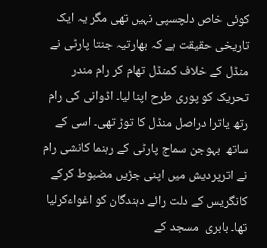کوئی خاص دلچسپی نہیں تھی مگر یہ ایک تاریخی حقیقت ہے کہ بھارتیہ جنتا پارٹی نے منڈل کے خلاف کمنڈل تھام کر رام مندر تحریک کو پوری طرح اپنا لیا۔ اڈوانی کی رام رتھ یاترا دراصل منڈل کا توڑ تھی۔ اسی کے ساتھ  بہوجن سماج پارٹی کے رہنما کانشی رام نے اترپردیش میں اپنی جڑیں مضبوط کرکے کانگریس کے دلت رائے دہندگان کو اغواءکرلیا تھا۔ بابری  مسجد کے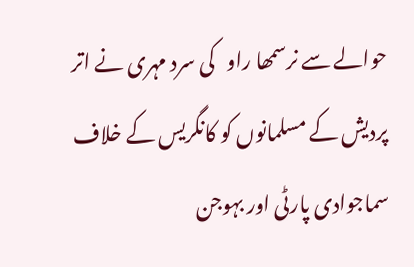حوالے سے نرسمھا راو   کی سرد مہری نے اتر پردیش کے مسلمانوں کو کانگریس کے خلاف  سماجوادی پارٹی اور بہوجن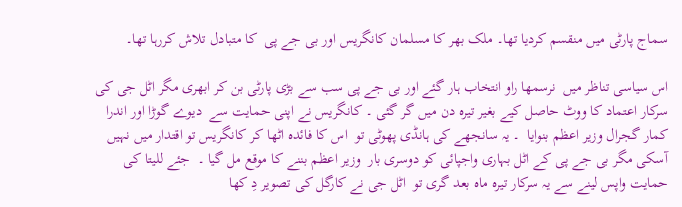سماج پارٹی میں منقسم کردیا تھا۔ ملک بھر کا مسلمان کانگریس اور بی جے پی  کا متبادل تلاش کررہا تھا۔

اس سیاسی تناظر میں  نرسمھا راو انتخاب ہار گئے اور بی جے پی سب سے بڑی پارٹی بن کر ابھری مگر اٹل جی کی سرکار اعتماد کا ووٹ حاصل کیے بغیر تیرہ دن میں گر گئی ۔ کانگریس نے اپنی حمایت سے  دیوے گوڑا اور اندرا کمار گجرال وزیر اعظم بنوایا  ۔ یہ سانجھے کی ہانڈی پھوٹی تو  اس کا فائدہ اٹھا کر کانگریس تو اقتدار میں نہیں آسکی مگر بی جے پی کے اٹل بہاری واجپائی کو دوسری بار  وزیر اعظم بننے کا موقع مل گیا ۔  جئے للیتا کی حمایت واپس لینے سے یہ سرکار تیرہ ماہ بعد گری تو  اٹل جی نے کارگل کی تصویر دِ کھا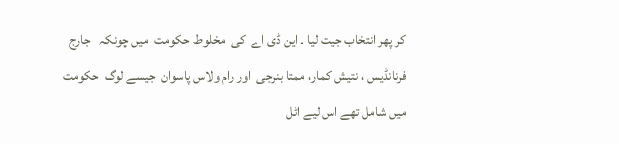کر پھر انتخاب جیت لیا ۔ این ڈی اے  کی  مخلوط حکومت  میں چونکہ   جارج فرنانڈیس ، نتیش کمار، ممتا بنرجی  اور رام ولاس پاسوان  جیسے لوگ  حکومت میں شامل تھے اس لیے اٹل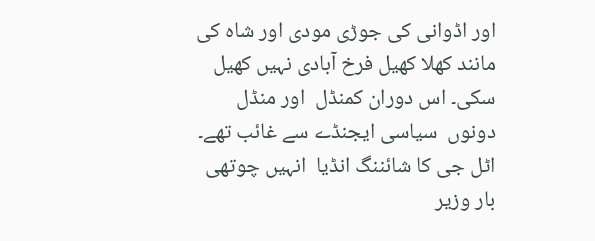اور اڈوانی کی جوڑی مودی اور شاہ کی مانند کھلا کھیل فرخ آبادی نہیں کھیل سکی۔ اس دوران کمنڈل  اور منڈل  دونوں  سیاسی ایجنڈے سے غائب تھے۔   اٹل جی کا شائننگ انڈیا  انہیں چوتھی  بار وزیر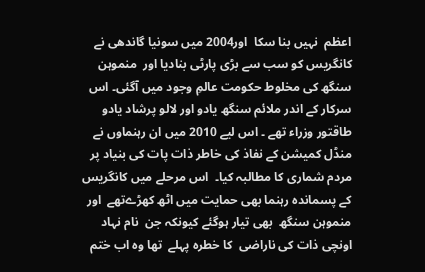اعظم  نہیں بنا سکا  اور2004 میں سونیا گاندھی نے کانگریس کو سب سے بڑی پارٹی بنادیا اور  منموہن سنگھ کی مخلوط حکومت عالمِ وجود میں آگئی۔ اس سرکار کے اندر ملائم سنگھ یادو اور لالو پرشاد یادو طاقتور وزراء تھے ۔ اس لیے 2010 میں ان رہنماوں نے منڈل کمیشن کے نفاذ کی خاطر ذات پات کی بنیاد پر مردم شماری کا مطالبہ کیا۔  اس مرحلے میں کانگریس کے پسماندہ رہنما بھی حمایت میں اٹھ کھڑےتھے  اور منموہن سنگھ  بھی تیار ہوگئے کیونکہ جن  نام نہاد اونچی ذات کی ناراضی  کا خطرہ پہلے  تھا وہ اب ختم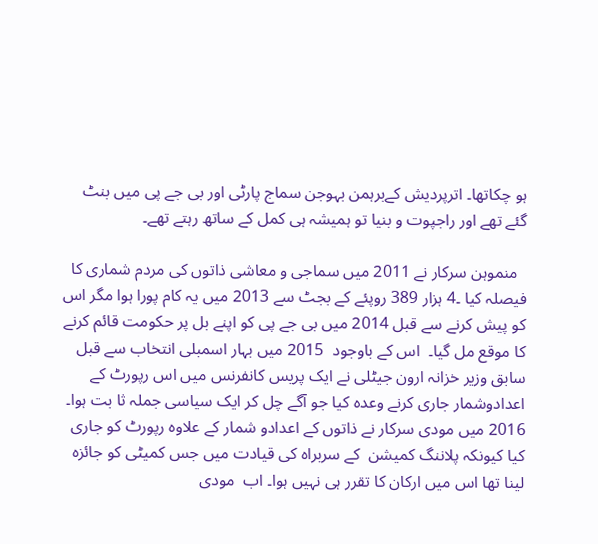ہو چکاتھا۔ اترپردیش کےبرہمن بہوجن سماج پارٹی اور بی جے پی میں بنٹ گئے تھے اور راجپوت و بنیا تو ہمیشہ ہی کمل کے ساتھ رہتے تھے۔

  منموہن سرکار نے 2011 میں سماجی و معاشی ذاتوں کی مردم شماری کا فیصلہ کیا ۔4 ہزار 389 روپئے کے بجٹ سے 2013 میں یہ کام پورا ہوا مگر اس کو پیش کرنے سے قبل 2014 میں بی جے پی کو اپنے بل پر حکومت قائم کرنے کا موقع مل گیا۔  اس کے باوجود  2015 میں بہار اسمبلی انتخاب سے قبل سابق وزیر خزانہ ارون جیٹلی نے ایک پریس کانفرنس میں اس رپورٹ کے اعدادوشمار جاری کرنے وعدہ کیا جو آگے چل کر ایک سیاسی جملہ ثا بت ہوا۔ 2016 میں مودی سرکار نے ذاتوں کے اعدادو شمار کے علاوہ رپورٹ کو جاری کیا کیونکہ پلاننگ کمیشن  کے سربراہ کی قیادت میں جس کمیٹی کو جائزہ لینا تھا اس میں ارکان کا تقرر ہی نہیں ہوا۔ اب  مودی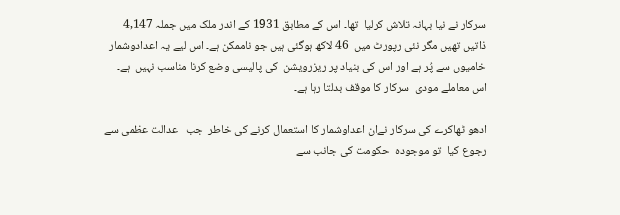سرکار نے نیا بہانہ تلاش کرلیا  تھا۔ اس کے مطابق 1931 کے اندر ملک میں جملہ 4,147 ذاتیں تھیں مگر نئی رپورٹ میں  46 لاکھ ہوگئی ہیں جو ناممکن ہے۔ اس لیے یہ اعدادوشمار خامیوں سے پُر ہے اور اس کی بنیاد پر ریزرویشن  کی پالیسی وضع کرنا مناسب نہیں  ہے۔   اس معاملے مودی  سرکار کا موقف بدلتا رہا ہے۔

ادھو ٹھاکرے کی سرکار نےان اعداوشمار کا استعمال کرنے کی خاطر  جب   عدالت عظمی سے رجوع کیا  تو موجودہ  حکومت کی جانب سے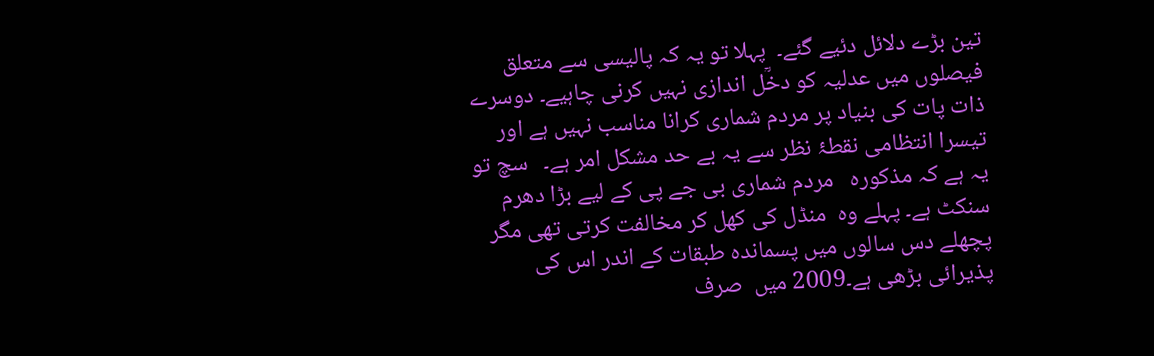تین بڑے دلائل دئیے گئے۔  پہلا تو یہ کہ پالیسی سے متعلق فیصلوں میں عدلیہ کو دخؒل اندازی نہیں کرنی چاہیے۔ دوسرے ذات پات کی بنیاد پر مردم شماری کرانا مناسب نہیں ہے اور تیسرا انتظامی نقطۂ نظر سے یہ بے حد مشکل امر ہے۔   سچ تو یہ ہے کہ مذکورہ   مردم شماری بی جے پی کے لیے بڑا دھرم سنکٹ ہے۔ پہلے وہ  منڈل کی کھل کر مخالفت کرتی تھی مگر پچھلے دس سالوں میں پسماندہ طبقات کے اندر اس کی پذیرائی بڑھی ہے۔2009 میں  صرف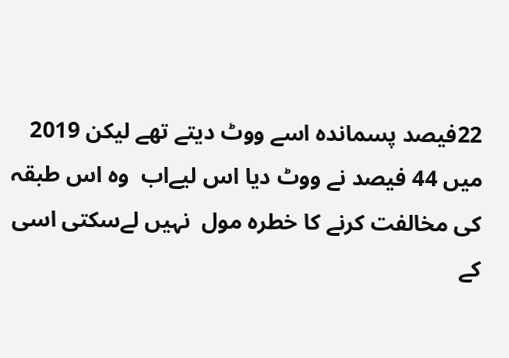22فیصد پسماندہ اسے ووٹ دیتے تھے لیکن 2019 میں 44 فیصد نے ووٹ دیا اس لیےاب  وہ اس طبقہ  کی مخالفت کرنے کا خطرہ مول  نہیں لےسکتی اسی کے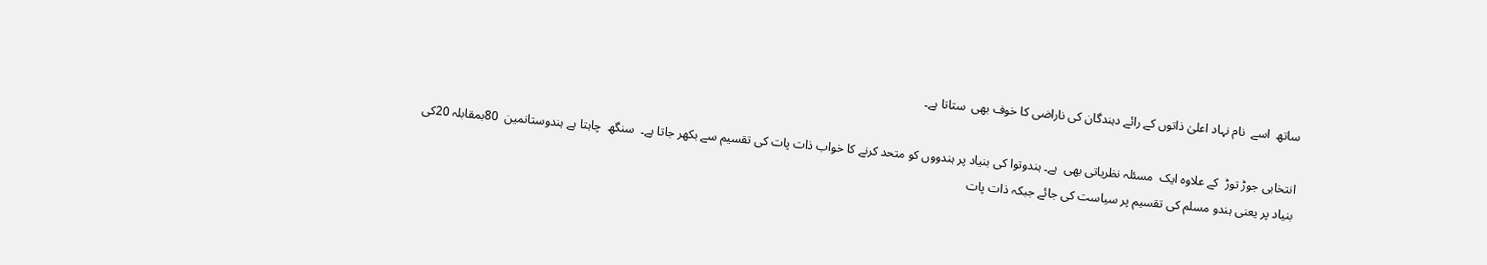ساتھ  اسے  نام نہاد اعلیٰ ذاتوں کے رائے دہندگان کی ناراضی کا خوف بھی  ستاتا ہے۔

انتخابی جوڑ توڑ  کے علاوہ ایک  مسئلہ نظریاتی بھی  ہے۔ ہندوتوا کی بنیاد پر ہندووں کو متحد کرنے کا خواب ذات پات کی تقسیم سے بکھر جاتا ہے۔  سنگھ  چاہتا ہے ہندوستانمین  80بمقابلہ 20کی بنیاد پر یعنی ہندو مسلم کی تقسیم پر سیاست کی جائے جبکہ ذات پات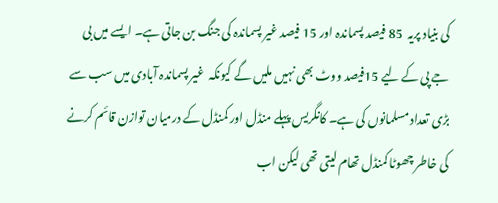کی بنیاد پریہ  85 فیصد پسماندہ اور 15 فیصد غیر پسماندہ کی جنگ بن جاتی ہے۔ ایسے میں بی جے پی کے لیے 15فیصد ووٹ بھی نہیں ملیں گے کیونکہ  غیر پسماندہ آبادی میں سب سے بڑی تعداد مسلمانوں کی ہے۔ کانگریس پہلے منڈل اور کمنڈل کے درمیان توازن قائم کرنے کی خاطر چھوٹا کمنڈل تھام لیتی تھی لیکن اب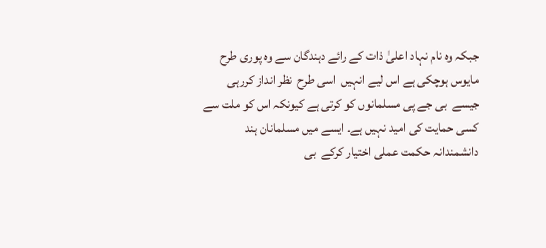جبکہ وہ نام نہاد اعلیٰ ذات کے رائے دہندگان سے وہ پوری طرح  مایوس ہوچکی ہے اس لیے انہیں  اسی طرح  نظر انداز کررہی جیسے  بی جے پی مسلمانوں کو کرتی ہے کیونکہ اس کو ملت سے کسی حمایت کی امید نہیں ہے۔ ایسے میں مسلمانان ہند دانشمندانہ حکمت عملی اختیار کرکے  بی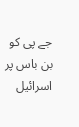جے پی کو بن باس پر اسرائیل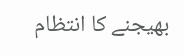بھیجنے کا انتظام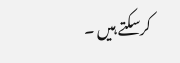کرسکتے ہیں ۔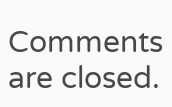Comments are closed.